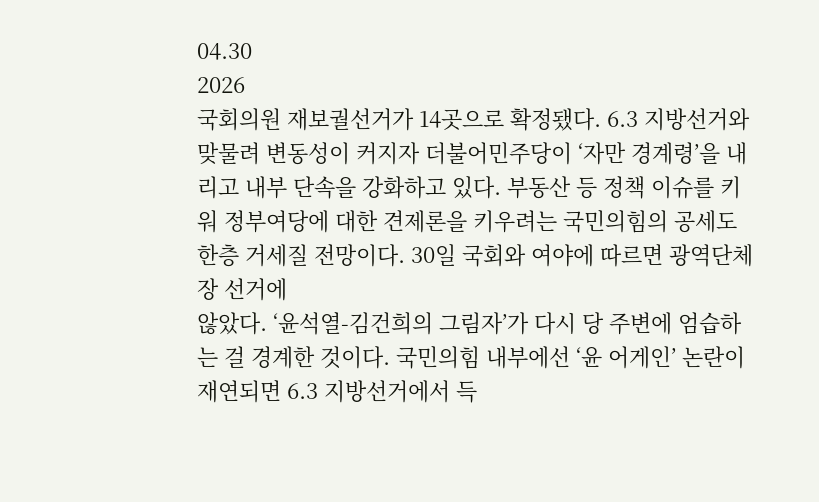04.30
2026
국회의원 재보궐선거가 14곳으로 확정됐다. 6.3 지방선거와 맞물려 변동성이 커지자 더불어민주당이 ‘자만 경계령’을 내리고 내부 단속을 강화하고 있다. 부동산 등 정책 이슈를 키워 정부여당에 대한 견제론을 키우려는 국민의힘의 공세도 한층 거세질 전망이다. 30일 국회와 여야에 따르면 광역단체장 선거에
않았다. ‘윤석열-김건희의 그림자’가 다시 당 주변에 엄습하는 걸 경계한 것이다. 국민의힘 내부에선 ‘윤 어게인’ 논란이 재연되면 6.3 지방선거에서 득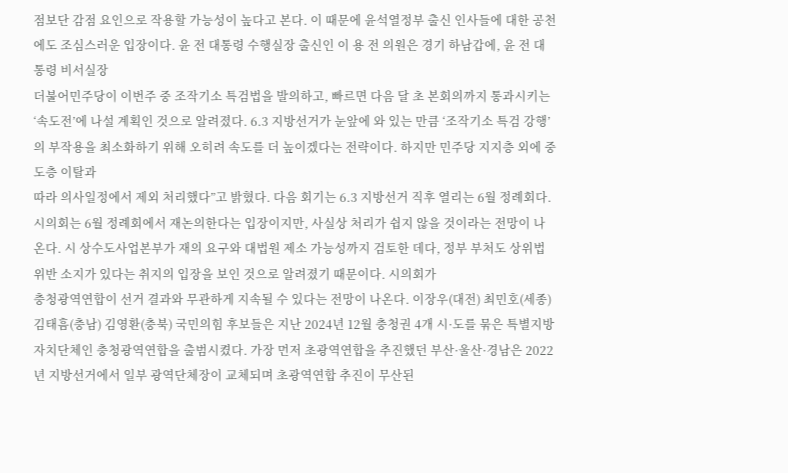점보단 감점 요인으로 작용할 가능성이 높다고 본다. 이 때문에 윤석열정부 출신 인사들에 대한 공천에도 조심스러운 입장이다. 윤 전 대통령 수행실장 출신인 이 용 전 의원은 경기 하남갑에, 윤 전 대통령 비서실장
더불어민주당이 이번주 중 조작기소 특검법을 발의하고, 빠르면 다음 달 초 본회의까지 통과시키는 ‘속도전’에 나설 계획인 것으로 알려졌다. 6.3 지방선거가 눈앞에 와 있는 만큼 ‘조작기소 특검 강행’의 부작용을 최소화하기 위해 오히려 속도를 더 높이겠다는 전략이다. 하지만 민주당 지지층 외에 중도층 이탈과
따라 의사일정에서 제외 처리했다”고 밝혔다. 다음 회기는 6.3 지방선거 직후 열리는 6월 정례회다. 시의회는 6월 정례회에서 재논의한다는 입장이지만, 사실상 처리가 쉽지 않을 것이라는 전망이 나온다. 시 상수도사업본부가 재의 요구와 대법원 제소 가능성까지 검토한 데다, 정부 부처도 상위법 위반 소지가 있다는 취지의 입장을 보인 것으로 알려졌기 때문이다. 시의회가
충청광역연합이 선거 결과와 무관하게 지속될 수 있다는 전망이 나온다. 이장우(대전) 최민호(세종) 김태흠(충남) 김영환(충북) 국민의힘 후보들은 지난 2024년 12월 충청권 4개 시·도를 묶은 특별지방자치단체인 충청광역연합을 출범시켰다. 가장 먼저 초광역연합을 추진했던 부산·울산·경남은 2022년 지방선거에서 일부 광역단체장이 교체되며 초광역연합 추진이 무산된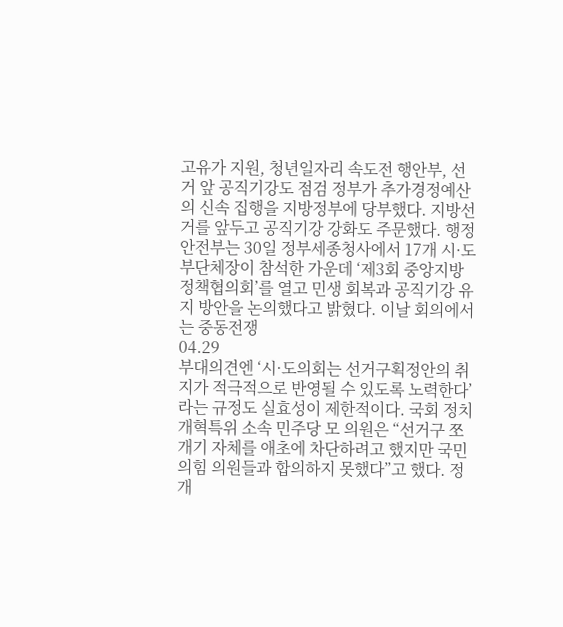고유가 지원, 청년일자리 속도전 행안부, 선거 앞 공직기강도 점검 정부가 추가경정예산의 신속 집행을 지방정부에 당부했다. 지방선거를 앞두고 공직기강 강화도 주문했다. 행정안전부는 30일 정부세종청사에서 17개 시·도 부단체장이 참석한 가운데 ‘제3회 중앙지방정책협의회’를 열고 민생 회복과 공직기강 유지 방안을 논의했다고 밝혔다. 이날 회의에서는 중동전쟁
04.29
부대의견엔 ‘시·도의회는 선거구획정안의 취지가 적극적으로 반영될 수 있도록 노력한다’라는 규정도 실효성이 제한적이다. 국회 정치개혁특위 소속 민주당 모 의원은 “선거구 쪼개기 자체를 애초에 차단하려고 했지만 국민의힘 의원들과 합의하지 못했다”고 했다. 정개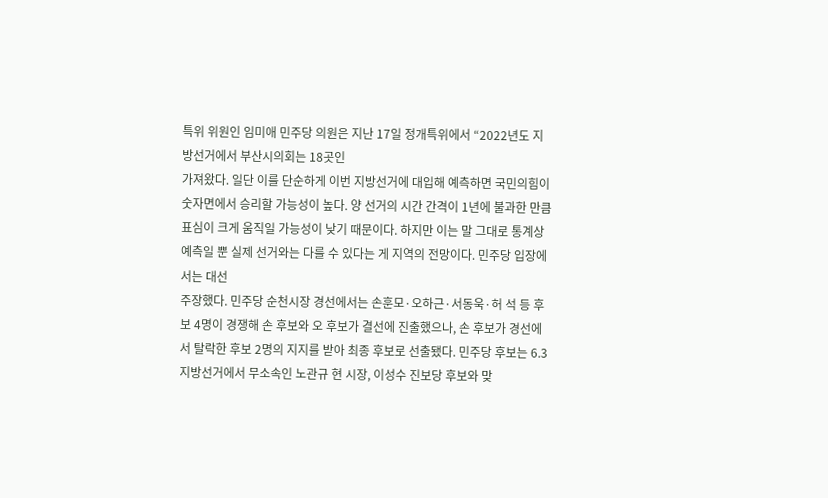특위 위원인 임미애 민주당 의원은 지난 17일 정개특위에서 “2022년도 지방선거에서 부산시의회는 18곳인
가져왔다. 일단 이를 단순하게 이번 지방선거에 대입해 예측하면 국민의힘이 숫자면에서 승리할 가능성이 높다. 양 선거의 시간 간격이 1년에 불과한 만큼 표심이 크게 움직일 가능성이 낮기 때문이다. 하지만 이는 말 그대로 통계상 예측일 뿐 실제 선거와는 다를 수 있다는 게 지역의 전망이다. 민주당 입장에서는 대선
주장했다. 민주당 순천시장 경선에서는 손훈모·오하근·서동욱·허 석 등 후보 4명이 경쟁해 손 후보와 오 후보가 결선에 진출했으나, 손 후보가 경선에서 탈락한 후보 2명의 지지를 받아 최종 후보로 선출됐다. 민주당 후보는 6.3 지방선거에서 무소속인 노관규 현 시장, 이성수 진보당 후보와 맞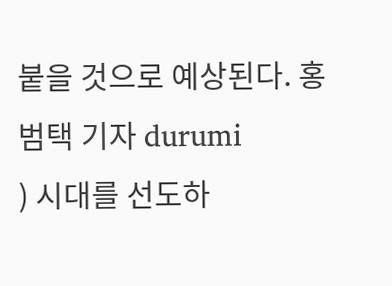붙을 것으로 예상된다. 홍범택 기자 durumi
) 시대를 선도하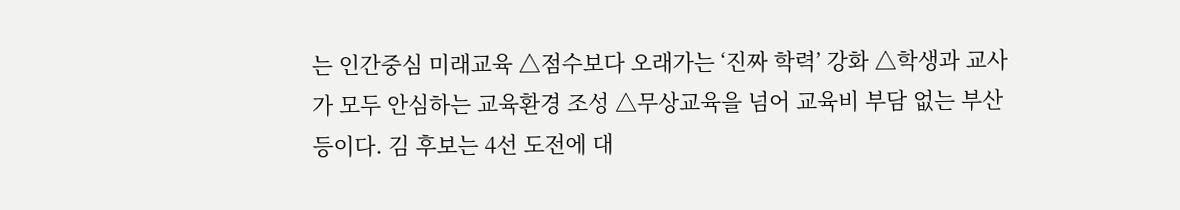는 인간중심 미래교육 △점수보다 오래가는 ‘진짜 학력’ 강화 △학생과 교사가 모두 안심하는 교육환경 조성 △무상교육을 넘어 교육비 부담 없는 부산 등이다. 김 후보는 4선 도전에 대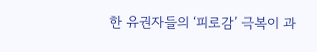한 유권자들의 ‘피로감’ 극복이 과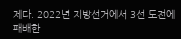제다. 2022년 지방선거에서 3선 도전에 패배한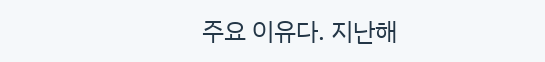주요 이유다. 지난해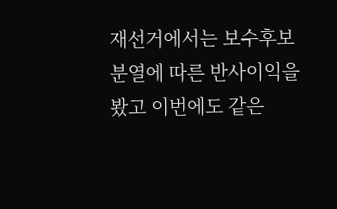재선거에서는 보수후보 분열에 따른 반사이익을 봤고 이번에도 같은